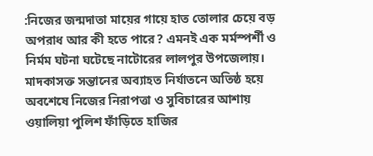:নিজের জন্মদাতা মায়ের গায়ে হাত তোলার চেয়ে বড় অপরাধ আর কী হতে পারে? এমনই এক মর্মস্পর্শী ও নির্মম ঘটনা ঘটেছে নাটোরের লালপুর উপজেলায়। মাদকাসক্ত সন্তানের অব্যাহত নির্যাতনে অতিষ্ঠ হয়ে অবশেষে নিজের নিরাপত্তা ও সুবিচারের আশায় ওয়ালিয়া পুলিশ ফাঁড়িতে হাজির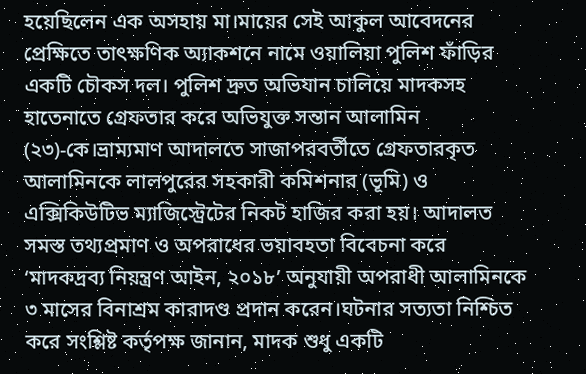হয়েছিলেন এক অসহায় মা।মায়ের সেই আকুল আবেদনের প্রেক্ষিতে তাৎক্ষণিক অ্যাকশনে নামে ওয়ালিয়া পুলিশ ফাঁড়ির একটি চৌকস দল। পুলিশ দ্রুত অভিযান চালিয়ে মাদকসহ হাতেনাতে গ্রেফতার করে অভিযুক্ত সন্তান আলামিন (২৩)-কে।ভ্রাম্যমাণ আদালতে সাজাপরবর্তীতে গ্রেফতারকৃত আলামিনকে লালপুরের সহকারী কমিশনার (ভূমি) ও এক্সিকিউটিভ ম্যাজিস্ট্রেটের নিকট হাজির করা হয়। আদালত সমস্ত তথ্যপ্রমাণ ও অপরাধের ভয়াবহতা বিবেচনা করে ‘মাদকদ্রব্য নিয়ন্ত্রণ আইন, ২০১৮’ অনুযায়ী অপরাধী আলামিনকে ৩ মাসের বিনাশ্রম কারাদণ্ড প্রদান করেন।ঘটনার সত্যতা নিশ্চিত করে সংশ্লিষ্ট কর্তৃপক্ষ জানান, মাদক শুধু একটি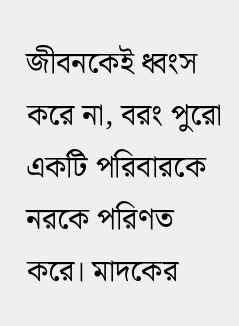জীবনকেই ধ্বংস করে না, বরং পুরো একটি পরিবারকে নরকে পরিণত করে। মাদকের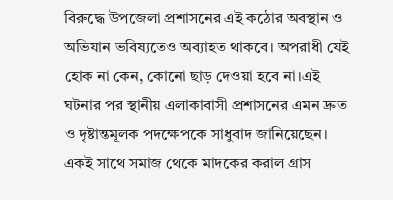বিরুদ্ধে উপজেলা প্রশাসনের এই কঠোর অবস্থান ও অভিযান ভবিষ্যতেও অব্যাহত থাকবে। অপরাধী যেই হোক না কেন, কোনো ছাড় দেওয়া হবে না।এই ঘটনার পর স্থানীয় এলাকাবাসী প্রশাসনের এমন দ্রুত ও দৃষ্টান্তমূলক পদক্ষেপকে সাধুবাদ জানিয়েছেন। একই সাথে সমাজ থেকে মাদকের করাল গ্রাস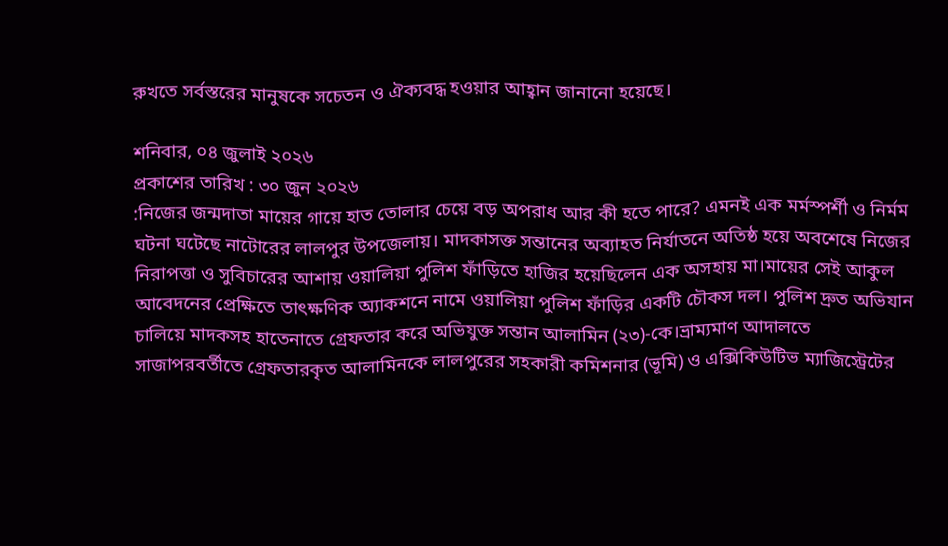রুখতে সর্বস্তরের মানুষকে সচেতন ও ঐক্যবদ্ধ হওয়ার আহ্বান জানানো হয়েছে।

শনিবার, ০৪ জুলাই ২০২৬
প্রকাশের তারিখ : ৩০ জুন ২০২৬
:নিজের জন্মদাতা মায়ের গায়ে হাত তোলার চেয়ে বড় অপরাধ আর কী হতে পারে? এমনই এক মর্মস্পর্শী ও নির্মম ঘটনা ঘটেছে নাটোরের লালপুর উপজেলায়। মাদকাসক্ত সন্তানের অব্যাহত নির্যাতনে অতিষ্ঠ হয়ে অবশেষে নিজের নিরাপত্তা ও সুবিচারের আশায় ওয়ালিয়া পুলিশ ফাঁড়িতে হাজির হয়েছিলেন এক অসহায় মা।মায়ের সেই আকুল আবেদনের প্রেক্ষিতে তাৎক্ষণিক অ্যাকশনে নামে ওয়ালিয়া পুলিশ ফাঁড়ির একটি চৌকস দল। পুলিশ দ্রুত অভিযান চালিয়ে মাদকসহ হাতেনাতে গ্রেফতার করে অভিযুক্ত সন্তান আলামিন (২৩)-কে।ভ্রাম্যমাণ আদালতে সাজাপরবর্তীতে গ্রেফতারকৃত আলামিনকে লালপুরের সহকারী কমিশনার (ভূমি) ও এক্সিকিউটিভ ম্যাজিস্ট্রেটের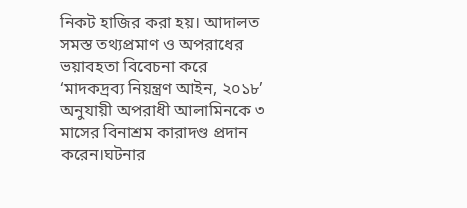নিকট হাজির করা হয়। আদালত সমস্ত তথ্যপ্রমাণ ও অপরাধের ভয়াবহতা বিবেচনা করে ‘মাদকদ্রব্য নিয়ন্ত্রণ আইন, ২০১৮’ অনুযায়ী অপরাধী আলামিনকে ৩ মাসের বিনাশ্রম কারাদণ্ড প্রদান করেন।ঘটনার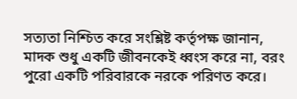সত্যতা নিশ্চিত করে সংশ্লিষ্ট কর্তৃপক্ষ জানান, মাদক শুধু একটি জীবনকেই ধ্বংস করে না, বরং পুরো একটি পরিবারকে নরকে পরিণত করে।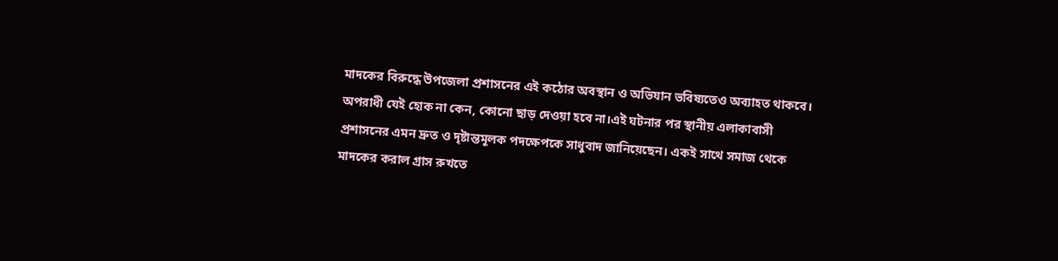মাদকের বিরুদ্ধে উপজেলা প্রশাসনের এই কঠোর অবস্থান ও অভিযান ভবিষ্যতেও অব্যাহত থাকবে। অপরাধী যেই হোক না কেন, কোনো ছাড় দেওয়া হবে না।এই ঘটনার পর স্থানীয় এলাকাবাসী প্রশাসনের এমন দ্রুত ও দৃষ্টান্তমূলক পদক্ষেপকে সাধুবাদ জানিয়েছেন। একই সাথে সমাজ থেকে মাদকের করাল গ্রাস রুখতে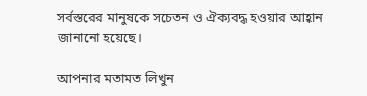সর্বস্তরের মানুষকে সচেতন ও ঐক্যবদ্ধ হওয়ার আহ্বান জানানো হয়েছে।

আপনার মতামত লিখুন